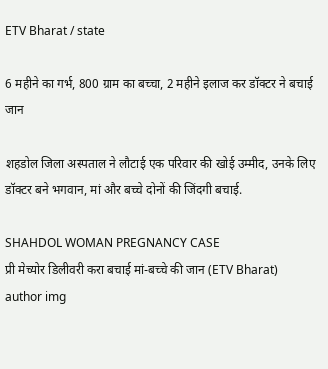ETV Bharat / state

6 महीने का गर्भ, 800 ग्राम का बच्चा, 2 महीने इलाज कर डॉक्टर ने बचाई जान

शहडोल जिला अस्पताल ने लौटाई एक परिवार की खोई उम्मीद, उनके लिए डॉक्टर बने भगवान, मां और बच्चे दोनों की जिंदगी बचाई.

SHAHDOL WOMAN PREGNANCY CASE
प्री मेच्योर डिलीवरी करा बचाई मां-बच्चे की जान (ETV Bharat)
author img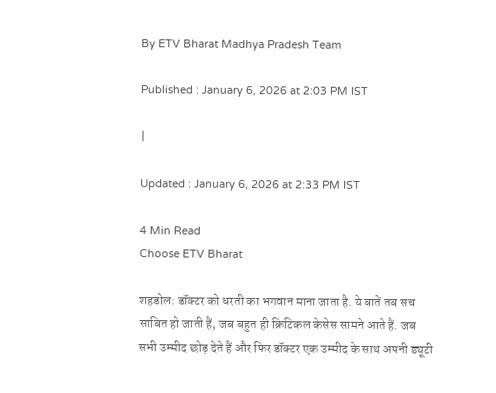By ETV Bharat Madhya Pradesh Team

Published : January 6, 2026 at 2:03 PM IST

|

Updated : January 6, 2026 at 2:33 PM IST

4 Min Read
Choose ETV Bharat

शहडोल: डॉक्टर को धरती का भगवान माना जाता है. ये बातें तब सच साबित हो जाती हैं, जब बहुत ही क्रिटिकल केसेस सामने आते हैं. जब सभी उम्मीद छोड़ देते हैं और फिर डॉक्टर एक उम्मीद के साथ अपनी ड्यूटी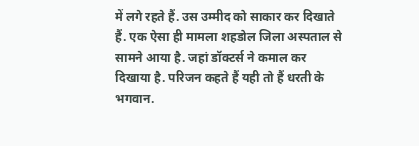में लगे रहते हैं. उस उम्मीद को साकार कर दिखाते हैं. एक ऐसा ही मामला शहडोल जिला अस्पताल से सामने आया है. जहां डॉक्टर्स ने कमाल कर दिखाया है. परिजन कहते हैं यही तो हैं धरती के भगवान.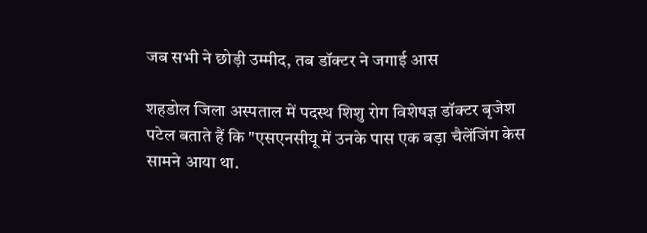जब सभी ने छोड़ी उम्मीद, तब डॉक्टर ने जगाई आस

शहडोल जिला अस्पताल में पदस्थ शिशु रोग विशेषज्ञ डॉक्टर बृजेश पटेल बताते हैं कि "एसएनसीयू में उनके पास एक बड़ा चैलेंजिंग केस सामने आया था.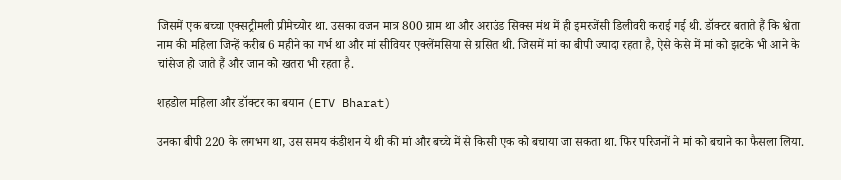जिसमें एक बच्चा एक्सट्रीमली प्रीमेच्योर था. उसका वजन मात्र 800 ग्राम था और अराउंड सिक्स मंथ में ही इमरजेंसी डिलीवरी कराई गई थी. डॉक्टर बताते हैं कि श्वेता नाम की महिला जिन्हें करीब 6 महीने का गर्भ था और मां सीवियर एक्लेंमसिया से ग्रसित थी. जिसमें मां का बीपी ज्यादा रहता है, ऐसे केसे में मां को झटके भी आने के चांसेज हो जाते हैं और जान को खतरा भी रहता है.

शहडोल महिला और डॉक्टर का बयान (ETV Bharat)

उनका बीपी 220 के लगभग था, उस समय कंडीशन ये थी की मां और बच्चे में से किसी एक को बचाया जा सकता था. फिर परिजनों ने मां को बचाने का फैसला लिया.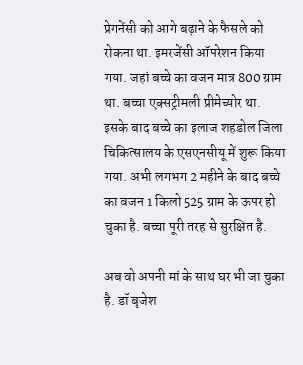प्रेगनेंसी को आगे बढ़ाने के फैसले को रोकना था. इमरजेंसी ऑपरेशन किया गया. जहां बच्चे का वजन मात्र 800 ग्राम था. बच्चा एक्सट्रीमली प्रीमेच्योर था. इसके बाद बच्चे का इलाज शहडोल जिला चिकित्सालय के एसएनसीयू में शुरू किया गया. अभी लगभग 2 महीने के बाद बच्चे का वजन 1 किलो 525 ग्राम के ऊपर हो चुका है. बच्चा पूरी तरह से सुरक्षित है.

अब वो अपनी मां के साथ घर भी जा चुका है. डॉ बृजेश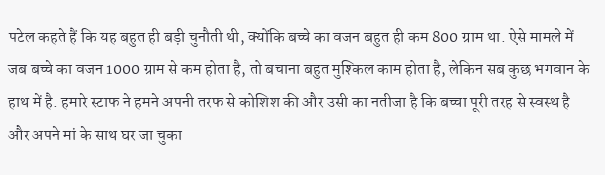पटेल कहते हैं कि यह बहुत ही बड़ी चुनौती थी, क्योंकि बच्चे का वजन बहुत ही कम 800 ग्राम था. ऐसे मामले में जब बच्चे का वजन 1000 ग्राम से कम होता है, तो बचाना बहुत मुश्किल काम होता है, लेकिन सब कुछ भगवान के हाथ में है. हमारे स्टाफ ने हमने अपनी तरफ से कोशिश की और उसी का नतीजा है कि बच्चा पूरी तरह से स्वस्थ है और अपने मां के साथ घर जा चुका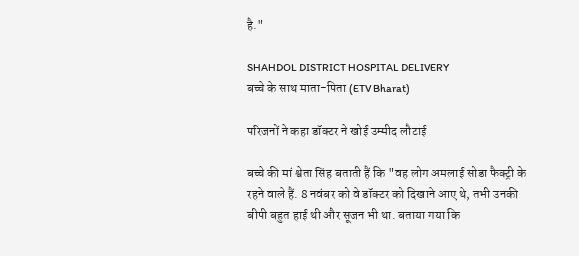है."

SHAHDOL DISTRICT HOSPITAL DELIVERY
बच्चे के साथ माता-पिता (ETV Bharat)

परिजनों ने कहा डॉक्टर ने खोई उम्मीद लौटाई

बच्चे की मां श्वेता सिंह बताती हैं कि "वह लोग अमलाई सोडा फैक्ट्री के रहने वाले हैं. 8 नवंबर को वे डॉक्टर को दिखाने आए थे, तभी उनकी बीपी बहुत हाई थी और सूजन भी था. बताया गया कि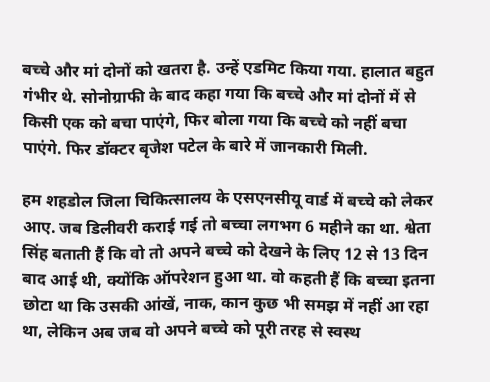बच्चे और मां दोनों को खतरा है. उन्हें एडमिट किया गया. हालात बहुत गंभीर थे. सोनोग्राफी के बाद कहा गया कि बच्चे और मां दोनों में से किसी एक को बचा पाएंगे, फिर बोला गया कि बच्चे को नहीं बचा पाएंगे. फिर डॉक्टर बृजेश पटेल के बारे में जानकारी मिली.

हम शहडोल जिला चिकित्सालय के एसएनसीयू वार्ड में बच्चे को लेकर आए. जब डिलीवरी कराई गई तो बच्चा लगभग 6 महीने का था. श्वेता सिंह बताती हैं कि वो तो अपने बच्चे को देखने के लिए 12 से 13 दिन बाद आई थी, क्योंकि ऑपरेशन हुआ था. वो कहती हैं कि बच्चा इतना छोटा था कि उसकी आंखें, नाक, कान कुछ भी समझ में नहीं आ रहा था, लेकिन अब जब वो अपने बच्चे को पूरी तरह से स्वस्थ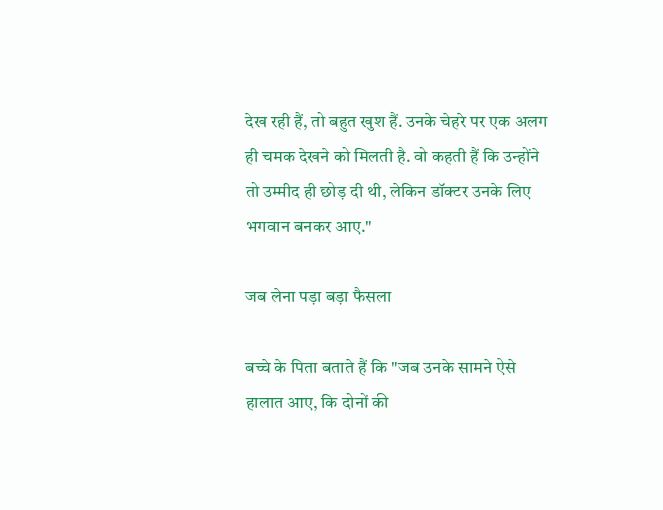देख रही हैं, तो बहुत खुश हैं. उनके चेहरे पर एक अलग ही चमक देखने को मिलती है. वो कहती हैं कि उन्होंने तो उम्मीद ही छोड़ दी थी, लेकिन डॉक्टर उनके लिए भगवान बनकर आए."

जब लेना पड़ा बड़ा फैसला

बच्चे के पिता बताते हैं कि "जब उनके सामने ऐसे हालात आए, कि दोनों की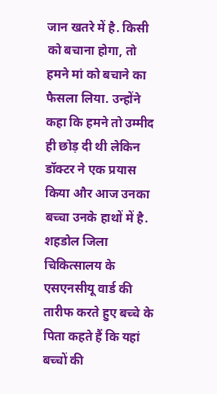जान खतरे में है. किसी को बचाना होगा, तो हमने मां को बचाने का फैसला लिया. उन्होंने कहा कि हमने तो उम्मीद ही छोड़ दी थी लेकिन डॉक्टर ने एक प्रयास किया और आज उनका बच्चा उनके हाथों में है. शहडोल जिला चिकित्सालय के एसएनसीयू वार्ड की तारीफ करते हुए बच्चे के पिता कहते हैं कि यहां बच्चों की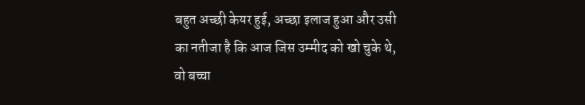बहुत अच्छी केयर हुई, अच्छा इलाज हुआ और उसी का नतीजा है कि आज जिस उम्मीद को खो चुके थे, वो बच्चा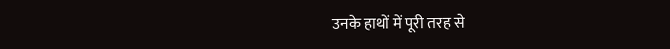उनके हाथों में पूरी तरह से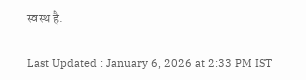स्वस्थ है.

Last Updated : January 6, 2026 at 2:33 PM IST